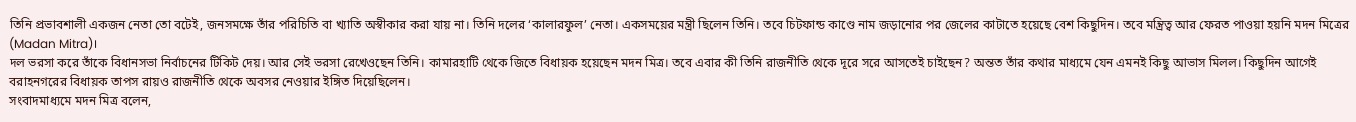তিনি প্রভাবশালী একজন নেতা তো বটেই, জনসমক্ষে তাঁর পরিচিতি বা খ্যাতি অস্বীকার করা যায় না। তিনি দলের ‘কালারফুল’ নেতা। একসময়ের মন্ত্রী ছিলেন তিনি। তবে চিটফান্ড কাণ্ডে নাম জড়ানোর পর জেলের কাটাতে হয়েছে বেশ কিছুদিন। তবে মন্ত্রিত্ব আর ফেরত পাওয়া হয়নি মদন মিত্রের (Madan Mitra)।
দল ভরসা করে তাঁকে বিধানসভা নির্বাচনের টিকিট দেয়। আর সেই ভরসা রেখেওছেন তিনি। কামারহাটি থেকে জিতে বিধায়ক হয়েছেন মদন মিত্র। তবে এবার কী তিনি রাজনীতি থেকে দূরে সরে আসতেই চাইছেন? অন্তত তাঁর কথার মাধ্যমে যেন এমনই কিছু আভাস মিলল। কিছুদিন আগেই বরাহনগরের বিধায়ক তাপস রায়ও রাজনীতি থেকে অবসর নেওয়ার ইঙ্গিত দিয়েছিলেন।
সংবাদমাধ্যমে মদন মিত্র বলেন,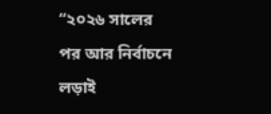“২০২৬ সালের পর আর নির্বাচনে লড়াই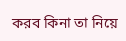করব কিনা তা নিয়ে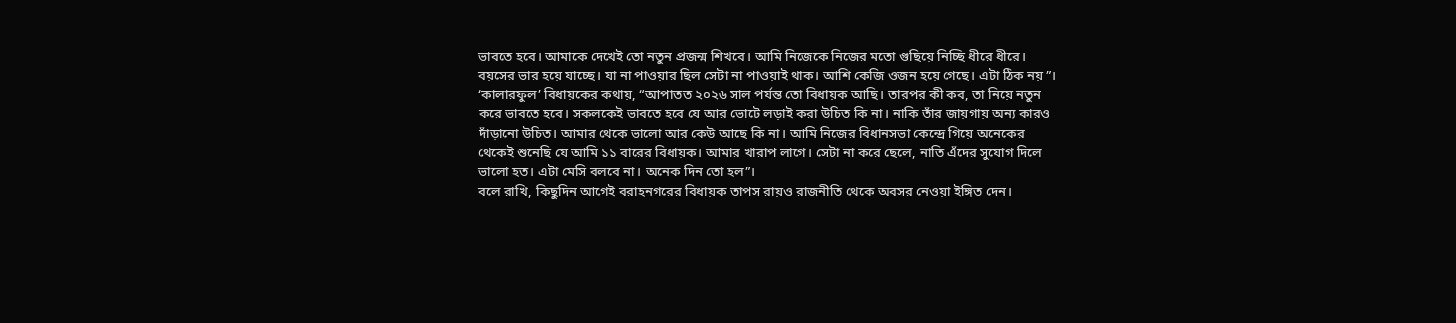ভাবতে হবে। আমাকে দেখেই তো নতুন প্রজন্ম শিখবে। আমি নিজেকে নিজের মতো গুছিয়ে নিচ্ছি ধীরে ধীরে। বয়সের ভার হয়ে যাচ্ছে। যা না পাওয়ার ছিল সেটা না পাওয়াই থাক। আশি কেজি ওজন হয়ে গেছে। এটা ঠিক নয়”।
‘কালারফুল’ বিধায়কের কথায়, “আপাতত ২০২৬ সাল পর্যন্ত তো বিধায়ক আছি। তারপর কী কব, তা নিয়ে নতুন করে ভাবতে হবে। সকলকেই ভাবতে হবে যে আর ভোটে লড়াই করা উচিত কি না। নাকি তাঁর জায়গায় অন্য কারও দাঁড়ানো উচিত। আমার থেকে ভালো আর কেউ আছে কি না। আমি নিজের বিধানসভা কেন্দ্রে গিয়ে অনেকের থেকেই শুনেছি যে আমি ১১ বারের বিধায়ক। আমার খারাপ লাগে। সেটা না করে ছেলে, নাতি এঁদের সুযোগ দিলে ভালো হত। এটা মেসি বলবে না। অনেক দিন তো হল”।
বলে রাখি, কিছুদিন আগেই বরাহনগরের বিধায়ক তাপস রায়ও রাজনীতি থেকে অবসর নেওয়া ইঙ্গিত দেন।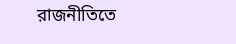রাজনীতিতে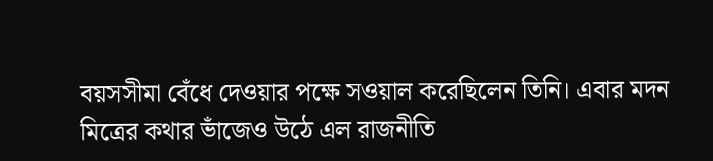বয়সসীমা বেঁধে দেওয়ার পক্ষে সওয়াল করেছিলেন তিনি। এবার মদন মিত্রের কথার ভাঁজেও উঠে এল রাজনীতি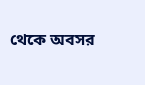থেকে অবসর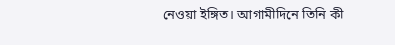নেওয়া ইঙ্গিত। আগামীদিনে তিনি কী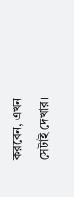করবেন, এখন সেটাই দেখার।